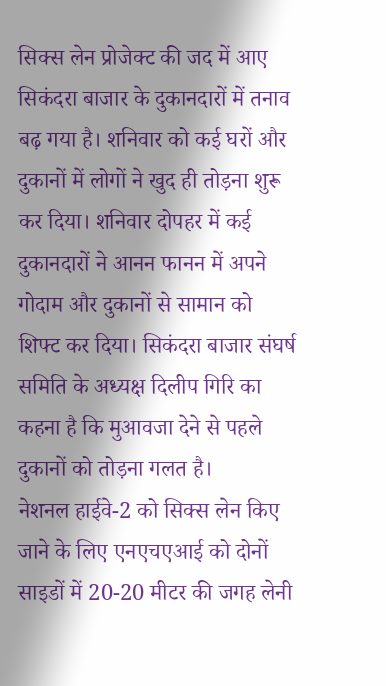सिक्स लेन प्रोजेक्ट की जद में आए सिकंदरा बाजार के दुकानदारों में तनाव बढ़ गया है। शनिवार को कई घरों और दुकानों में लोगों ने खुद ही तोड़ना शुरू कर दिया। शनिवार दोपहर में कई दुकानदारों ने आनन फानन में अपने गोदाम और दुकानों से सामान को शिफ्ट कर दिया। सिकंदरा बाजार संघर्ष समिति के अध्यक्ष दिलीप गिरि का कहना है कि मुआवजा देने से पहले दुकानों को तोड़ना गलत है।
नेशनल हाईवे-2 को सिक्स लेन किए जाने के लिए एनएचएआई को दोनों साइडों में 20-20 मीटर की जगह लेनी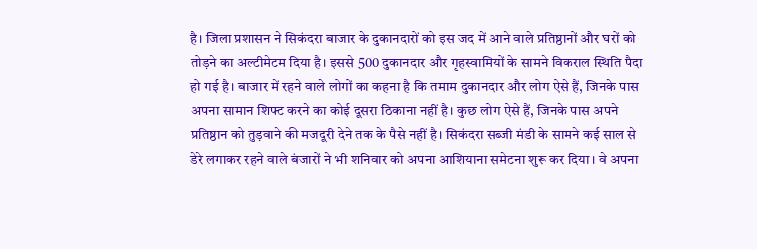है। जिला प्रशासन ने सिकंदरा बाजार के दुकानदारों को इस जद में आने वाले प्रतिष्ठानों और घरों को तोड़ने का अल्टीमेटम दिया है। इससे 500 दुकानदार और गृहस्वामियों के सामने विकराल स्थिति पैदा हो गई है। बाजार में रहने वाले लोगों का कहना है कि तमाम दुकानदार और लोग ऐसे हैं, जिनके पास अपना सामान शिफ्ट करने का कोई दूसरा ठिकाना नहीं है। कुछ लोग ऐसे हैं, जिनके पास अपने प्रतिष्ठान को तुड़वाने की मजदूरी देने तक के पैसे नहीं है। सिकंदरा सब्जी मंडी के सामने कई साल से डेरे लगाकर रहने वाले बंजारों ने भी शनिवार को अपना आशियाना समेटना शुरू कर दिया। वे अपना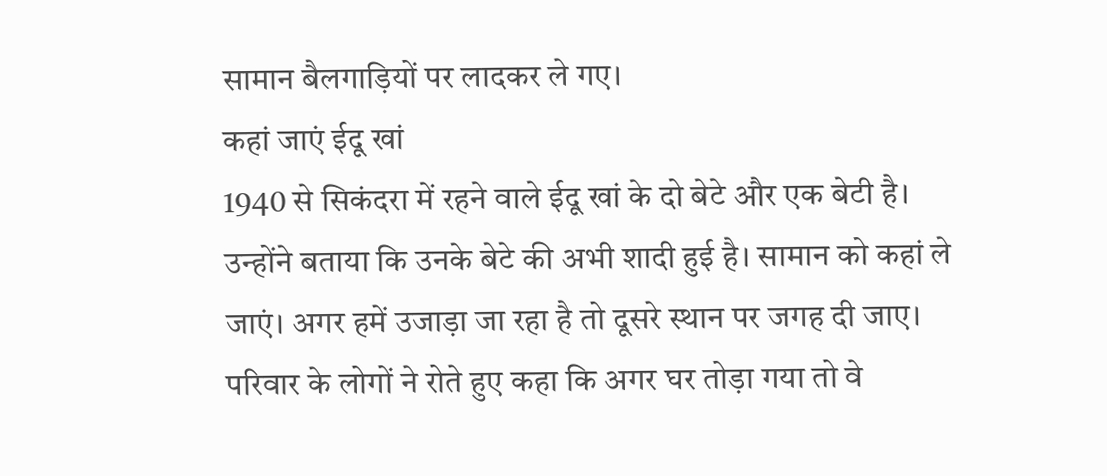सामान बैलगाड़ियों पर लादकर ले गए।
कहां जाएं ईदू खां
1940 से सिकंदरा में रहने वाले ईदू खां के दो बेटे और एक बेटी है। उन्होंने बताया कि उनके बेटे की अभी शादी हुई है। सामान को कहां ले जाएं। अगर हमें उजाड़ा जा रहा है तो दूसरे स्थान पर जगह दी जाए। परिवार के लोगों ने रोते हुए कहा कि अगर घर तोड़ा गया तो वे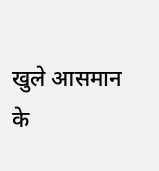खुले आसमान के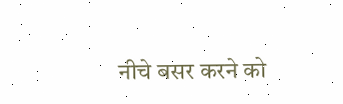नीचे बसर करने को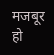मजबूर हो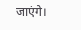जाएंगे।